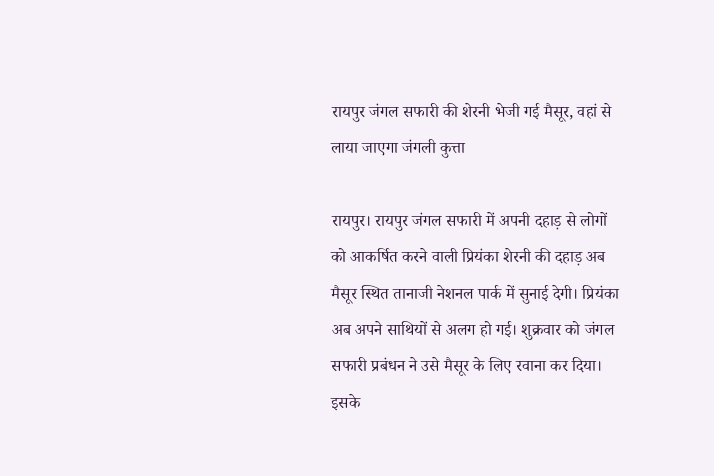रायपुर जंगल सफारी की शेरनी भेजी गई मैसूर, वहां से लाया जाएगा जंगली कुत्ता

रायपुर। रायपुर जंगल सफारी में अपनी दहाड़ से लोगों को आकर्षित करने वाली प्रियंका शेरनी की दहाड़ अब मैसूर स्थित तानाजी नेशनल पार्क में सुनाई देगी। प्रियंका अब अपने साथियों से अलग हो गई। शुक्रवार को जंगल सफारी प्रबंधन ने उसे मैसूर के लिए रवाना कर दिया।
इसके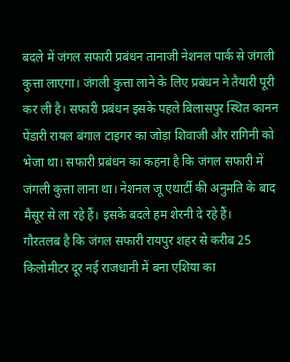बदले में जंगल सफारी प्रबंधन तानाजी नेशनल पार्क से जंगली कुत्ता लाएगा। जंगली कुत्ता लाने के लिए प्रबंधन ने तैयारी पूरी कर ली है। सफारी प्रबंधन इसके पहले बिलासपुर स्थित कानन पेंडारी रायल बंगाल टाइगर का जोड़ा शिवाजी और रागिनी को भेजा था। सफारी प्रबंधन का कहना है कि जंगल सफारी में जंगली कुत्ता लाना था। नेशनल जू एथार्टी की अनुमति के बाद मैसूर से ला रहे हैं। इसके बदले हम शेरनी दे रहे हैं।
गौरतलब है कि जंगल सफारी रायपुर शहर से करीब 25 किलोमीटर दूर नई राजधानी में बना एशिया का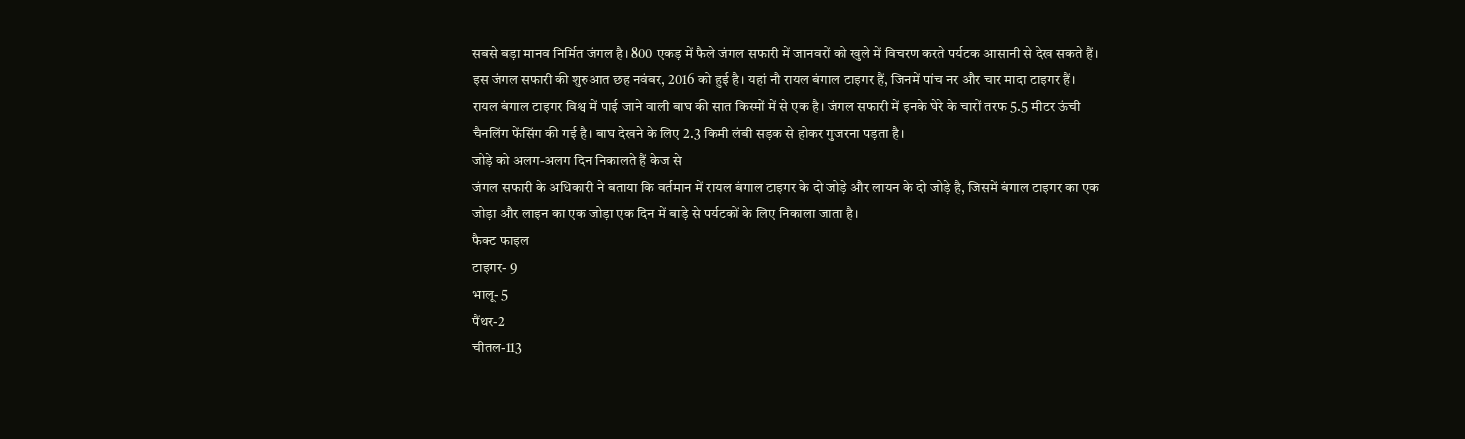सबसे बड़ा मानव निर्मित जंगल है। 800 एकड़ में फैले जंगल सफारी में जानवरों को खुले में विचरण करते पर्यटक आसानी से देख सकते हैं। इस जंगल सफारी की शुरुआत छह नवंबर, 2016 को हुई है। यहां नौ रायल बंगाल टाइगर हैं, जिनमें पांच नर और चार मादा टाइगर हैं। रायल बंगाल टाइगर विश्व में पाई जाने वाली बाघ की सात किस्मों में से एक है। जंगल सफारी में इनके घेरे के चारों तरफ 5.5 मीटर ऊंची चैनलिंग फेंसिंग की गई है। बाघ देखने के लिए 2.3 किमी लंबी सड़क से होकर गुजरना पड़ता है।
जोड़े को अलग-अलग दिन निकालते हैं केज से
जंगल सफारी के अधिकारी ने बताया कि वर्तमान में रायल बंगाल टाइगर के दो जोड़े और लायन के दो जोड़े है, जिसमें बंगाल टाइगर का एक जोड़ा और लाइन का एक जोड़ा एक दिन में बाड़े से पर्यटकों के लिए निकाला जाता है।
फैक्ट फाइल
टाइगर- 9
भालू- 5
पैंथर-2
चीतल-113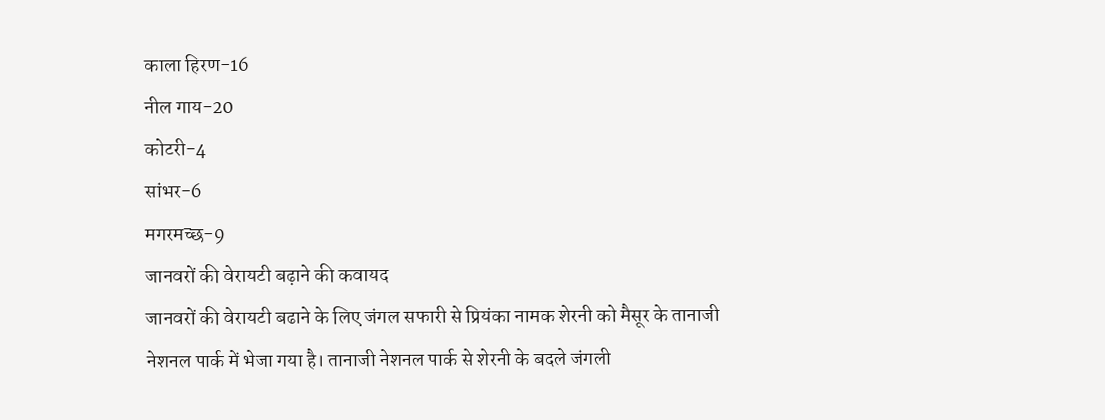काला हिरण-16
नील गाय-20
कोटरी-4
सांभर-6
मगरमच्छ-9
जानवरों की वेरायटी बढ़ाने की कवायद
जानवरों की वेरायटी बढाने के लिए जंगल सफारी से प्रियंका नामक शेरनी को मैसूर के तानाजी नेशनल पार्क में भेजा गया है। तानाजी नेशनल पार्क से शेरनी के बदले जंगली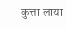कुत्ता लाया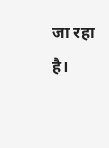जा रहा है।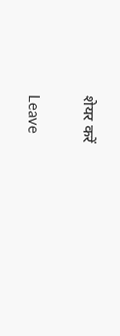शेयर करें

Leave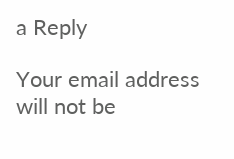a Reply

Your email address will not be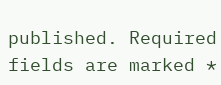published. Required fields are marked *